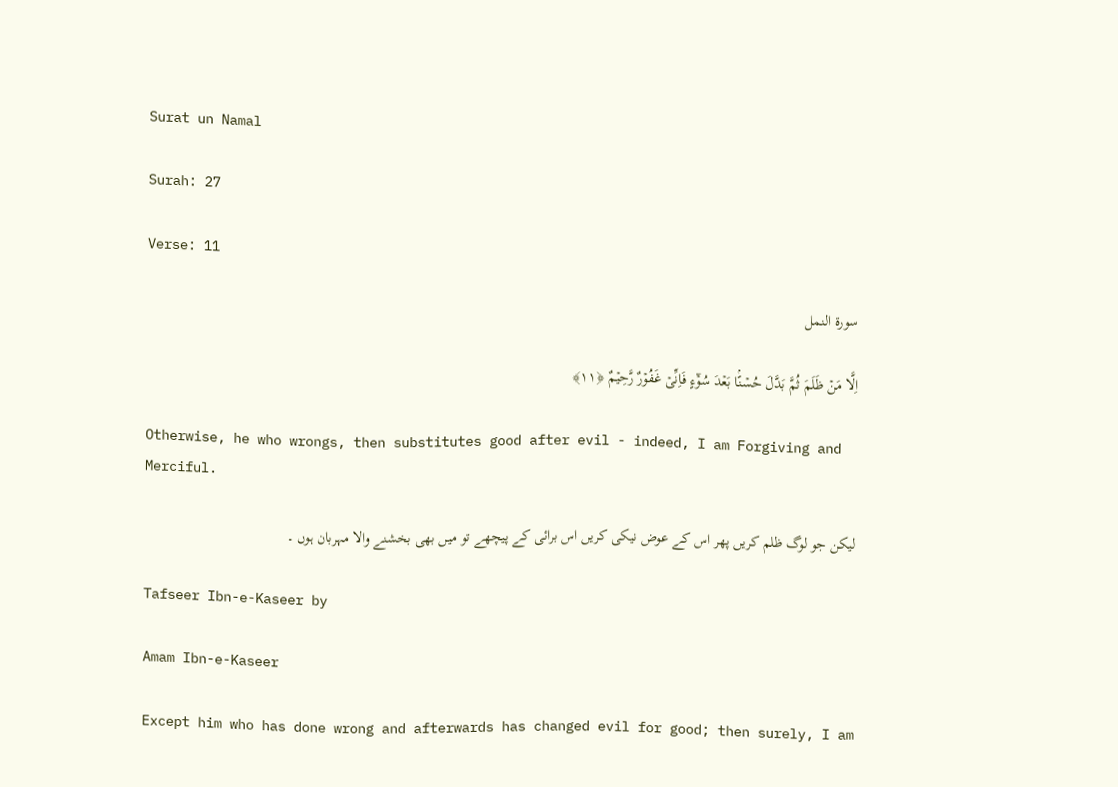Surat un Namal

Surah: 27

Verse: 11

سورة النمل

اِلَّا مَنۡ ظَلَمَ ثُمَّ بَدَّلَ حُسۡنًۢا بَعۡدَ سُوۡٓءٍ فَاِنِّیۡ غَفُوۡرٌ رَّحِیۡمٌ ﴿۱۱﴾

Otherwise, he who wrongs, then substitutes good after evil - indeed, I am Forgiving and Merciful.

لیکن جو لوگ ظلم کریں پھر اس کے عوض نیکی کریں اس برائی کے پیچھے تو میں بھی بخشنے والا مہربان ہوں ۔

Tafseer Ibn-e-Kaseer by

Amam Ibn-e-Kaseer

Except him who has done wrong and afterwards has changed evil for good; then surely, I am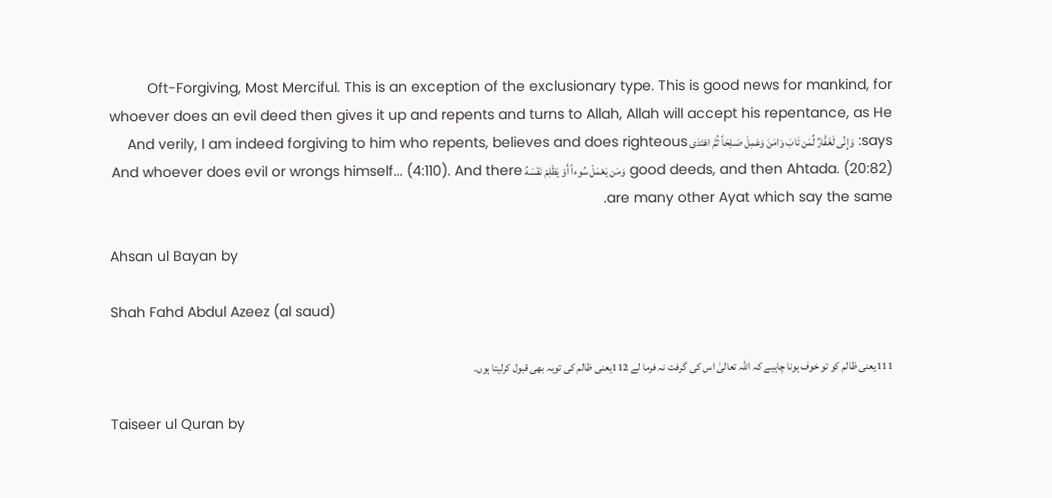Oft-Forgiving, Most Merciful. This is an exception of the exclusionary type. This is good news for mankind, for whoever does an evil deed then gives it up and repents and turns to Allah, Allah will accept his repentance, as He says: وَإِنِّى لَغَفَّارٌ لِّمَن تَابَ وَامَنَ وَعَمِلَ صَـلِحَاً ثُمَّ اهْتَدَى And verily, I am indeed forgiving to him who repents, believes and does righteous good deeds, and then Ahtada. (20:82) وَمَن يَعْمَلْ سُوءاً أَوْ يَظْلِمْ نَفْسَهُ And whoever does evil or wrongs himself... (4:110). And there are many other Ayat which say the same.

Ahsan ul Bayan by

Shah Fahd Abdul Azeez (al saud)

111یعنی ظالم کو تو خوف ہونا چاہیے کہ اللہ تعالیٰ اس کی گرفت نہ فرما لے 112یعنی ظالم کی توبہ بھی قبول کرلیتا ہوں۔

Taiseer ul Quran by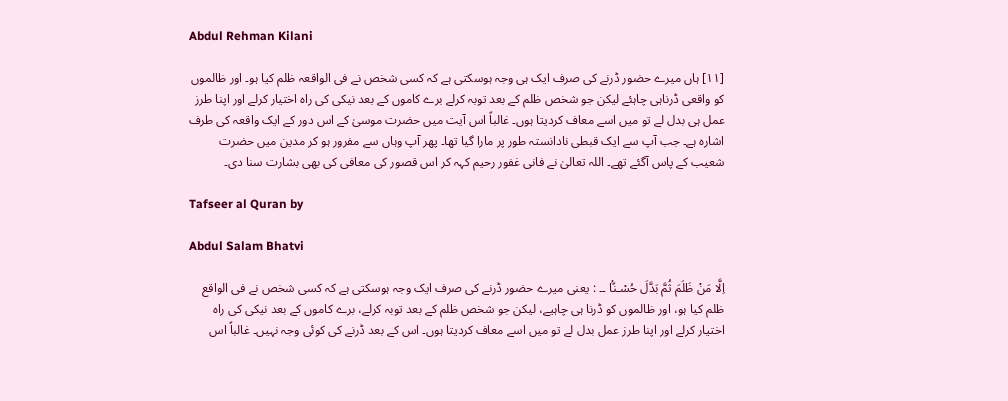Abdul Rehman Kilani

[١١] ہاں میرے حضور ڈرنے کی صرف ایک ہی وجہ ہوسکتی ہے کہ کسی شخص نے فی الواقعہ ظلم کیا ہو۔ اور ظالموں کو واقعی ڈرناہی چاہئے لیکن جو شخص ظلم کے بعد توبہ کرلے برے کاموں کے بعد نیکی کی راہ اختیار کرلے اور اپنا طرز عمل ہی بدل لے تو میں اسے معاف کردیتا ہوں۔ غالباً اس آیت میں حضرت موسیٰ کے اس دور کے ایک واقعہ کی طرف اشارہ ہے۔ جب آپ سے ایک قبطی نادانستہ طور پر مارا گیا تھا۔ پھر آپ وہاں سے مفرور ہو کر مدین میں حضرت شعیب کے پاس آگئے تھے۔ اللہ تعالیٰ نے فانی غفور رحیم کہہ کر اس قصور کی معافی کی بھی بشارت سنا دی۔

Tafseer al Quran by

Abdul Salam Bhatvi

اِلَّا مَنْ ظَلَمَ ثُمَّ بَدَّلَ حُسْـنًۢا ۔۔ : یعنی میرے حضور ڈرنے کی صرف ایک وجہ ہوسکتی ہے کہ کسی شخص نے فی الواقع ظلم کیا ہو، اور ظالموں کو ڈرنا ہی چاہیے، لیکن جو شخص ظلم کے بعد توبہ کرلے، برے کاموں کے بعد نیکی کی راہ اختیار کرلے اور اپنا طرز عمل بدل لے تو میں اسے معاف کردیتا ہوں۔ اس کے بعد ڈرنے کی کوئی وجہ نہیں۔ غالباً اس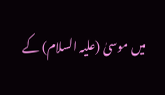میں موسیٰ (علیہ السلام) کے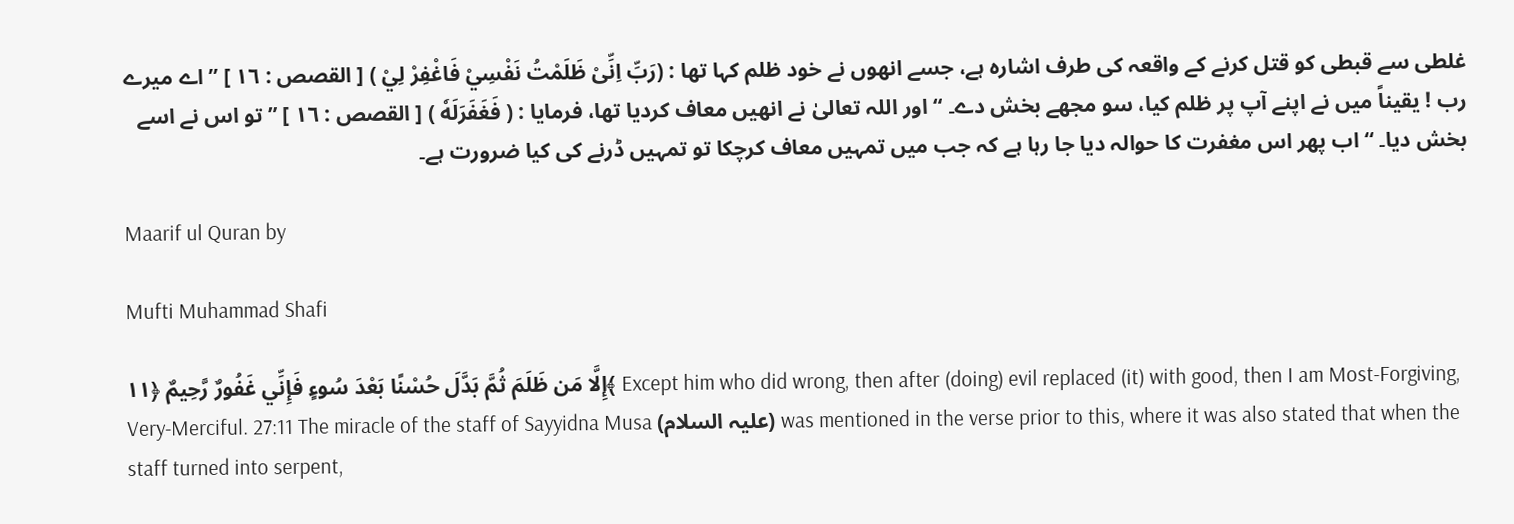غلطی سے قبطی کو قتل کرنے کے واقعہ کی طرف اشارہ ہے، جسے انھوں نے خود ظلم کہا تھا : (رَبِّ اِنِّىْ ظَلَمْتُ نَفْسِيْ فَاغْفِرْ لِيْ ) [ القصص : ١٦ ] ” اے میرے رب ! یقیناً میں نے اپنے آپ پر ظلم کیا، سو مجھے بخش دے۔ “ اور اللہ تعالیٰ نے انھیں معاف کردیا تھا، فرمایا : ( فَغَفَرَلَهٗ ) [ القصص : ١٦ ] ” تو اس نے اسے بخش دیا۔ “ اب پھر اس مغفرت کا حوالہ دیا جا رہا ہے کہ جب میں تمہیں معاف کرچکا تو تمہیں ڈرنے کی کیا ضرورت ہے۔

Maarif ul Quran by

Mufti Muhammad Shafi

إِلَّا مَن ظَلَمَ ثُمَّ بَدَّلَ حُسْنًا بَعْدَ سُوءٍ فَإِنِّي غَفُورٌ‌ رَّ‌حِيمٌ ﴿١١﴾ Except him who did wrong, then after (doing) evil replaced (it) with good, then I am Most-Forgiving, Very-Merciful. 27:11 The miracle of the staff of Sayyidna Musa (علیہ السلام) was mentioned in the verse prior to this, where it was also stated that when the staff turned into serpent,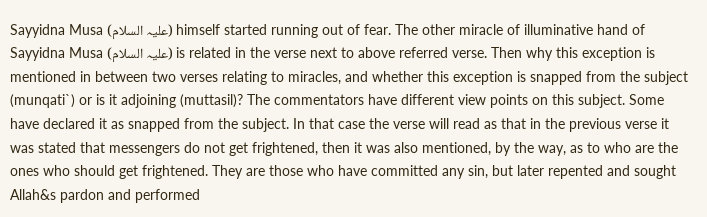Sayyidna Musa (علیہ السلام) himself started running out of fear. The other miracle of illuminative hand of Sayyidna Musa (علیہ السلام) is related in the verse next to above referred verse. Then why this exception is mentioned in between two verses relating to miracles, and whether this exception is snapped from the subject (munqati`) or is it adjoining (muttasil)? The commentators have different view points on this subject. Some have declared it as snapped from the subject. In that case the verse will read as that in the previous verse it was stated that messengers do not get frightened, then it was also mentioned, by the way, as to who are the ones who should get frightened. They are those who have committed any sin, but later repented and sought Allah&s pardon and performed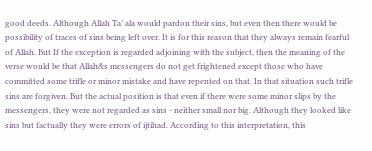good deeds. Although Allah Ta’ ala would pardon their sins, but even then there would be possibility of traces of sins being left over. It is for this reason that they always remain fearful of Allah. But If the exception is regarded adjoining with the subject, then the meaning of the verse would be that Allah&s messengers do not get frightened except those who have committed some trifle or minor mistake and have repented on that. In that situation such trifle sins are forgiven. But the actual position is that even if there were some minor slips by the messengers, they were not regarded as sins - neither small nor big. Although they looked like sins but factually they were errors of ijtihad. According to this interpretation, this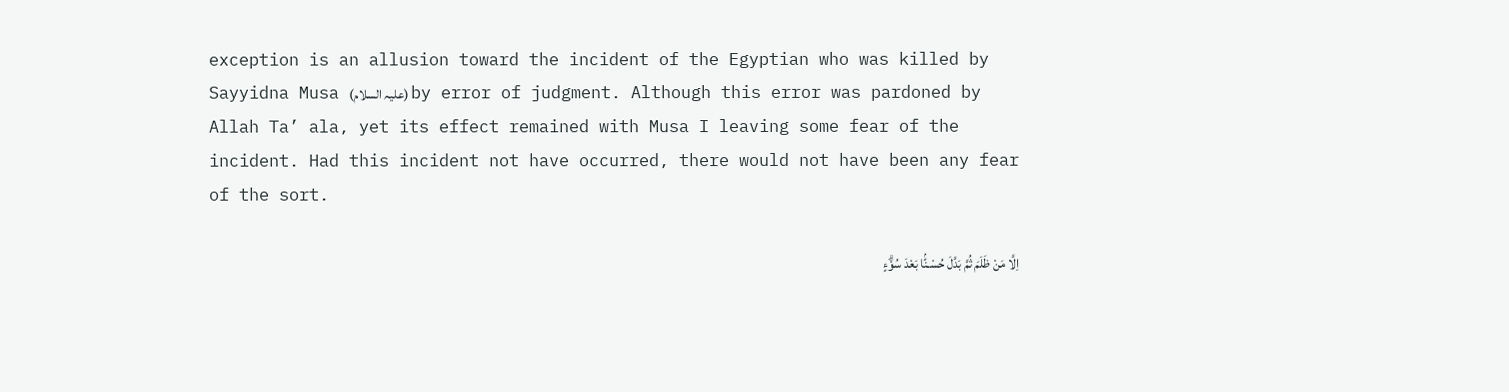exception is an allusion toward the incident of the Egyptian who was killed by Sayyidna Musa (علیہ السلام) by error of judgment. Although this error was pardoned by Allah Ta’ ala, yet its effect remained with Musa I leaving some fear of the incident. Had this incident not have occurred, there would not have been any fear of the sort.

اِلَّا مَنْ ظَلَمَ ثُمَّ بَدَّلَ حُسْـنًۢا بَعْدَ سُوْۗءٍ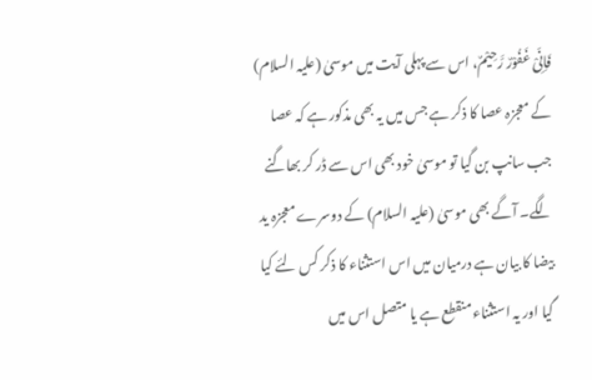فَاِنِّىْ غَفُوْرٌ رَّحِيْمٌ، اس سے پہلی آیت میں موسیٰ (علیہ السلام) کے معجزہ عصا کا ذکر ہے جس میں یہ بھی مذکور ہے کہ عصا جب سانپ بن گیا تو موسیٰ خود بھی اس سے ڈر کر بھاگنے لگے۔ آگے بھی موسیٰ (علیہ السلام) کے دوسرے معجزہ ید بیضا کا بیان ہے درمیان میں اس استثناء کا ذکر کس لئے کیا گیا اور یہ استثناء منقطع ہے یا متصل اس میں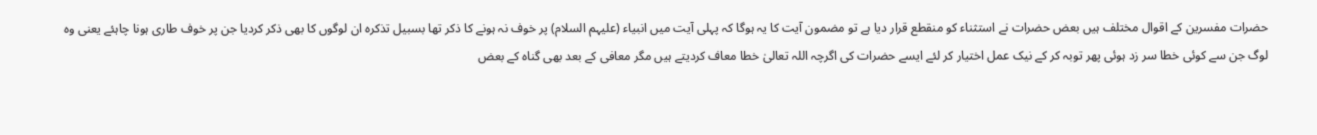حضرات مفسرین کے اقوال مختلف ہیں بعض حضرات نے استثناء کو منقطع قرار دیا ہے تو مضمون آیت کا یہ ہوگا کہ پہلی آیت میں انبیاء (علیہم السلام) پر خوف نہ ہونے کا ذکر تھا بسبیل تذکرہ ان لوگوں کا بھی ذکر کردیا جن پر خوف طاری ہونا چاہئے یعنی وہ لوگ جن سے کوئی خطا سر زد ہوئی پھر توبہ کر کے نیک عمل اختیار کر لئے ایسے حضرات کی اگرچہ اللہ تعالیٰ خطا معاف کردیتے ہیں مگر معافی کے بعد بھی گناہ کے بعض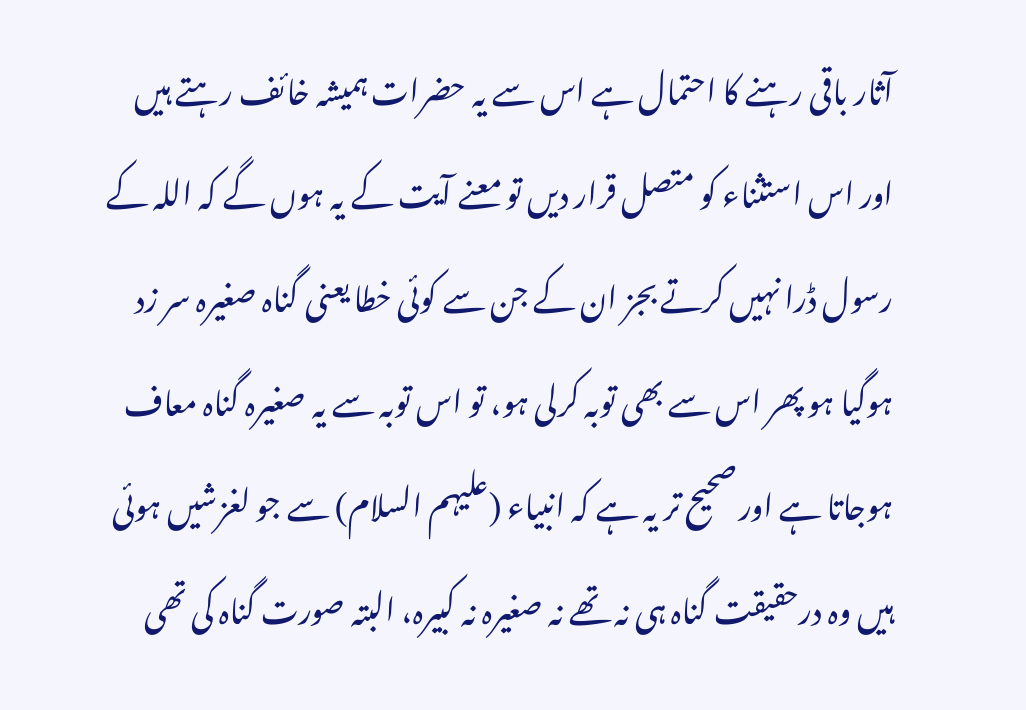آثار باقی رہنے کا احتمال ہے اس سے یہ حضرات ہمیشہ خائف رہتے ہیں اور اس استثناء کو متصل قرار دیں تو معنے آیت کے یہ ہوں گے کہ اللہ کے رسول ڈرا نہیں کرتے بجز ان کے جن سے کوئی خطا یعنی گناہ صغیرہ سر زد ہوگیا ہو پھر اس سے بھی توبہ کرلی ہو، تو اس توبہ سے یہ صغیرہ گناہ معاف ہوجاتا ہے اور صحیح تر یہ ہے کہ انبیاء (علیہم السلام) سے جو لغزشیں ہوئی ہیں وہ درحقیقت گناہ ہی نہ تھے نہ صغیرہ نہ کبیرہ، البتہ صورت گناہ کی تھی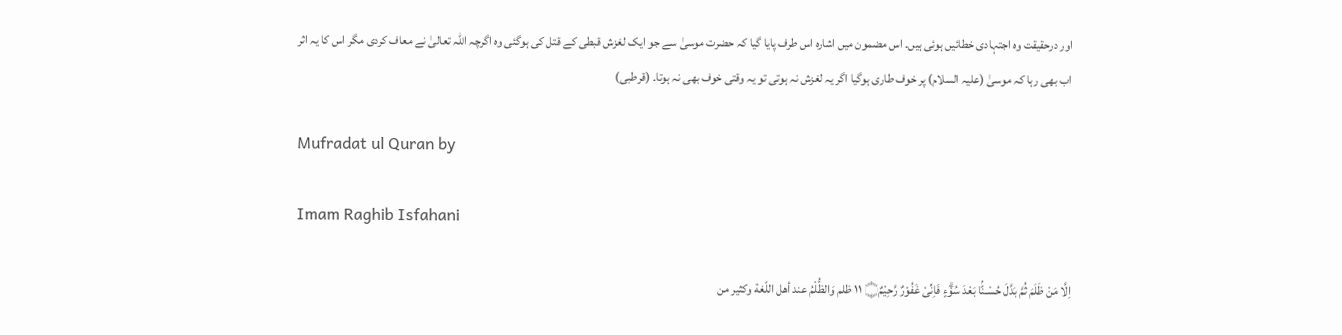اور درحقیقت وہ اجتہادی خطائیں ہوئی ہیں۔ اس مضمون میں اشارہ اس طرف پایا گیا کہ حضرت موسیٰ سے جو ایک لغزش قبطی کے قتل کی ہوگئی وہ اگرچہ اللہ تعالیٰ نے معاف کردی مگر اس کا یہ اثر اب بھی رہا کہ موسیٰ (علیہ السلام) پر خوف طاری ہوگیا اگر یہ لغزش نہ ہوتی تو یہ وقتی خوف بھی نہ ہوتا۔ (قرطبی)

Mufradat ul Quran by

Imam Raghib Isfahani

اِلَّا مَنْ ظَلَمَ ثُمَّ بَدَّلَ حُسْـنًۢا بَعْدَ سُوْۗءٍ فَاِنِّىْ غَفُوْرٌ رَّحِيْمٌ۝ ١١ ظلم وَالظُّلْمُ عند أهل اللّغة وكثير من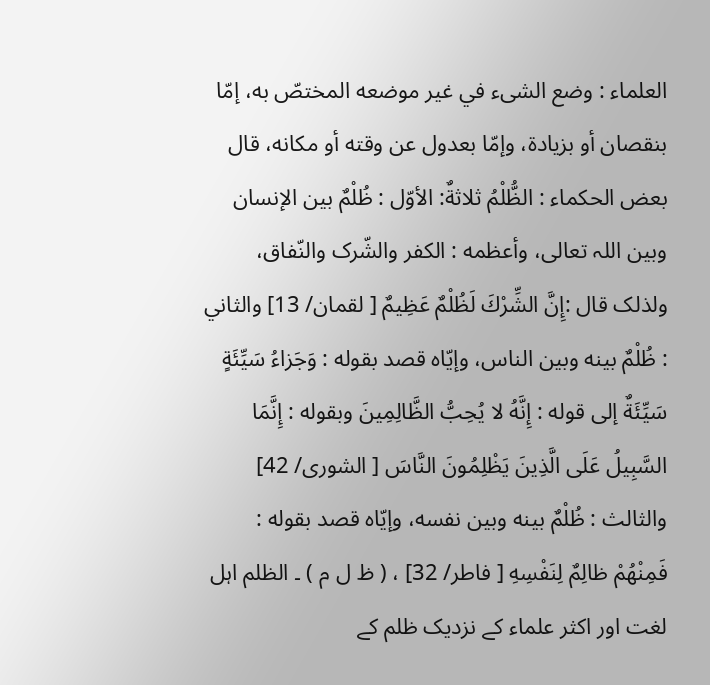العلماء : وضع الشیء في غير موضعه المختصّ به، إمّا بنقصان أو بزیادة، وإمّا بعدول عن وقته أو مکانه، قال بعض الحکماء : الظُّلْمُ ثلاثةٌ: الأوّل : ظُلْمٌ بين الإنسان وبین اللہ تعالی، وأعظمه : الکفر والشّرک والنّفاق، ولذلک قال :إِنَّ الشِّرْكَ لَظُلْمٌ عَظِيمٌ [ لقمان/ 13] والثاني : ظُلْمٌ بينه وبین الناس، وإيّاه قصد بقوله : وَجَزاءُ سَيِّئَةٍ سَيِّئَةٌ إلى قوله : إِنَّهُ لا يُحِبُّ الظَّالِمِينَ وبقوله : إِنَّمَا السَّبِيلُ عَلَى الَّذِينَ يَظْلِمُونَ النَّاسَ [ الشوری/ 42] والثالث : ظُلْمٌ بينه وبین نفسه، وإيّاه قصد بقوله : فَمِنْهُمْ ظالِمٌ لِنَفْسِهِ [ فاطر/ 32] ، ( ظ ل م ) ۔ الظلم اہل لغت اور اکثر علماء کے نزدیک ظلم کے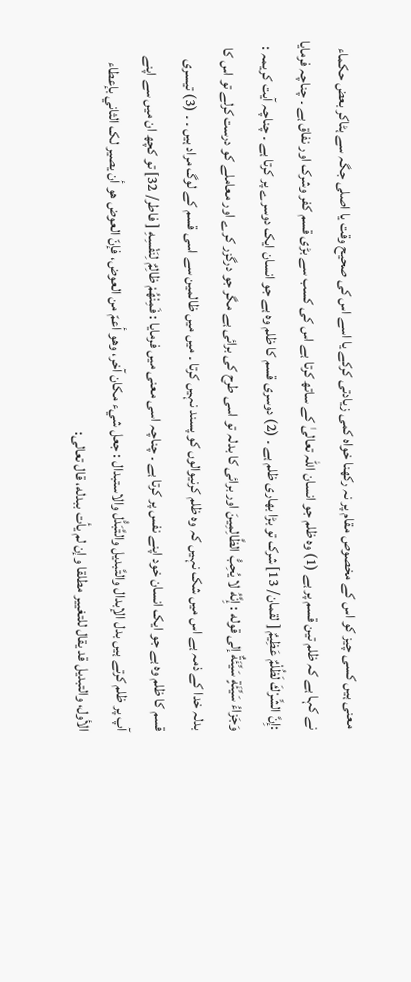معنی ہیں کسی چیز کو اس کے مخصوص مقام پر نہ رکھنا خواہ کمی زیادتی کرکے یا اسے اس کی صحیح وقت یا اصلی جگہ سے ہٹاکر بعض حکماء نے کہا ہے کہ ظلم تین قسم پر ہے (1) وہ ظلم جو انسان اللہ تعالیٰ کے ساتھ کرتا ہے اس کی کسب سے بڑی قسم کفر وشرک اور نفاق ہے ۔ چناچہ فرمایا :إِنَّ الشِّرْكَ لَظُلْمٌ عَظِيمٌ [ لقمان/ 13] شرک تو بڑا بھاری ظلم ہے ۔ (2) دوسری قسم کا ظلم وہ ہے جو انسان ایک دوسرے پر کرتا ہے ۔ چناچہ آیت کریمہ : وَجَزاءُ سَيِّئَةٍ سَيِّئَةٌ إلى قوله : إِنَّهُ لا يُحِبُّ الظَّالِمِينَ اور برائی کا بدلہ تو اسی طرح کی برائی ہے مگر جو درگزر کرے اور معاملے کو درست کرلے تو اس کا بدلہ خدا کے ذمہ ہے اس میں شک نہیں کہ وہ ظلم کرنیوالوں کو پسند نہیں کرتا ۔ میں میں ظالمین سے اسی قسم کے لوگ مراد ہیں ۔ ۔ (3) تیسری قسم کا ظلم وہ ہے جو ایک انسان خود اپنے نفس پر کرتا ہے ۔ چناچہ اسی معنی میں فرمایا : فَمِنْهُمْ ظالِمٌ لِنَفْسِهِ [ فاطر/ 32] تو کچھ ان میں سے اپنے آپ پر ظلم کرتے ہیں بدل الإبدال والتَّبدیل والتَّبَدُّل والاستبدال : جعل شيء مکان آخر، وهو أعمّ من العوض، فإنّ العوض هو أن يصير لک الثاني بإعطاء الأول، والتبدیل قد يقال للتغيير مطلقا وإن لم يأت ببدله، قال تعالی: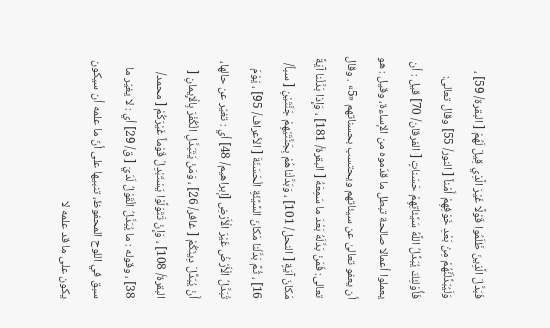فَبَدَّلَ الَّذِينَ ظَلَمُوا قَوْلًا غَيْرَ الَّذِي قِيلَ لَهُمْ [ البقرة/ 59] ، وَلَيُبَدِّلَنَّهُمْ مِنْ بَعْدِ خَوْفِهِمْ أَمْناً [ النور/ 55] وقال تعالی: فَأُوْلئِكَ يُبَدِّلُ اللَّهُ سَيِّئاتِهِمْ حَسَناتٍ [ الفرقان/ 70] قيل : أن يعملوا أعمالا صالحة تبطل ما قدّموه من الإساءة، وقیل : هو أن يعفو تعالیٰ عن سيئاتهم ويحتسب بحسناتهم «5» . وقال تعالی: فَمَنْ بَدَّلَهُ بَعْدَ ما سَمِعَهُ [ البقرة/ 181] ، وَإِذا بَدَّلْنا آيَةً مَكانَ آيَةٍ [ النحل/ 101] ، وَبَدَّلْناهُمْ بِجَنَّتَيْهِمْ جَنَّتَيْنِ [ سبأ/ 16] ، ثُمَّ بَدَّلْنا مَكانَ السَّيِّئَةِ الْحَسَنَةَ [ الأعراف/ 95] ، يَوْمَ تُبَدَّلُ الْأَرْضُ غَيْرَ الْأَرْضِ [إبراهيم/ 48] أي : تغيّر عن حالها، أَنْ يُبَدِّلَ دِينَكُمْ [ غافر/ 26] ، وَمَنْ يَتَبَدَّلِ الْكُفْرَ بِالْإِيمانِ [ البقرة/ 108] ، وَإِنْ تَتَوَلَّوْا يَسْتَبْدِلْ قَوْماً غَيْرَكُمْ [ محمد/ 38] ، وقوله : ما يُبَدَّلُ الْقَوْلُ لَدَيَ [ ق/ 29] أي : لا يغيّر ما سبق في اللوح المحفوظ، تنبيها علی أنّ ما علمه أن سيكون يكون علی ما قد علمه لا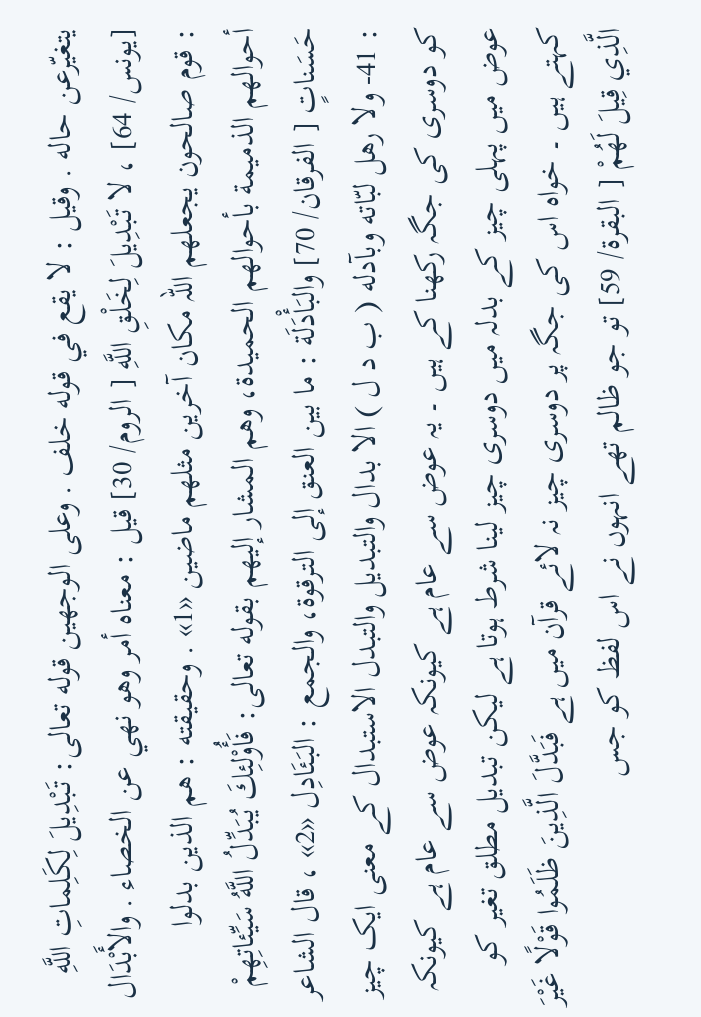يتغيّرعن حاله . وقیل : لا يقع في قوله خلف . وعلی الوجهين قوله تعالی: تَبْدِيلَ لِكَلِماتِ اللَّهِ [يونس/ 64] ، لا تَبْدِيلَ لِخَلْقِ اللَّهِ [ الروم/ 30] قيل : معناه أمر وهو نهي عن الخصاء . والأَبْدَال : قوم صالحون يجعلهم اللہ مکان آخرین مثلهم ماضین «1» . وحقیقته : هم الذین بدلوا أحوالهم الذمیمة بأحوالهم الحمیدة، وهم المشار إليهم بقوله تعالی: فَأُوْلئِكَ يُبَدِّلُ اللَّهُ سَيِّئاتِهِمْ حَسَناتٍ [ الفرقان/ 70] والبَأْدَلَة : ما بين العنق إلى الترقوة، والجمع : البَئَادِل «2» ، قال الشاعر : 41- ولا رهل لبّاته وبآدله ( ب د ل ) الا بدال والتبدیل والتبدل الاستبدال کے معنی ایک چیز کو دوسری کی جگہ رکھنا کے ہیں ۔ یہ عوض سے عام ہے کیونکہ عوض سے عام ہے کیونکہ عوض میں پہلی چیز کے بدلہ میں دوسری چیز لینا شرط ہوتا ہے لیکن تبدیل مطلق تغیر کو کہتے ہیں ۔ خواہ اس کی جگہ پر دوسری چیز نہ لائے قرآن میں ہے فَبَدَّلَ الَّذِينَ ظَلَمُوا قَوْلًا غَيْرَ الَّذِي قِيلَ لَهُمْ [ البقرة/ 59] تو جو ظالم تھے انہوں نے اس لفظ کو جس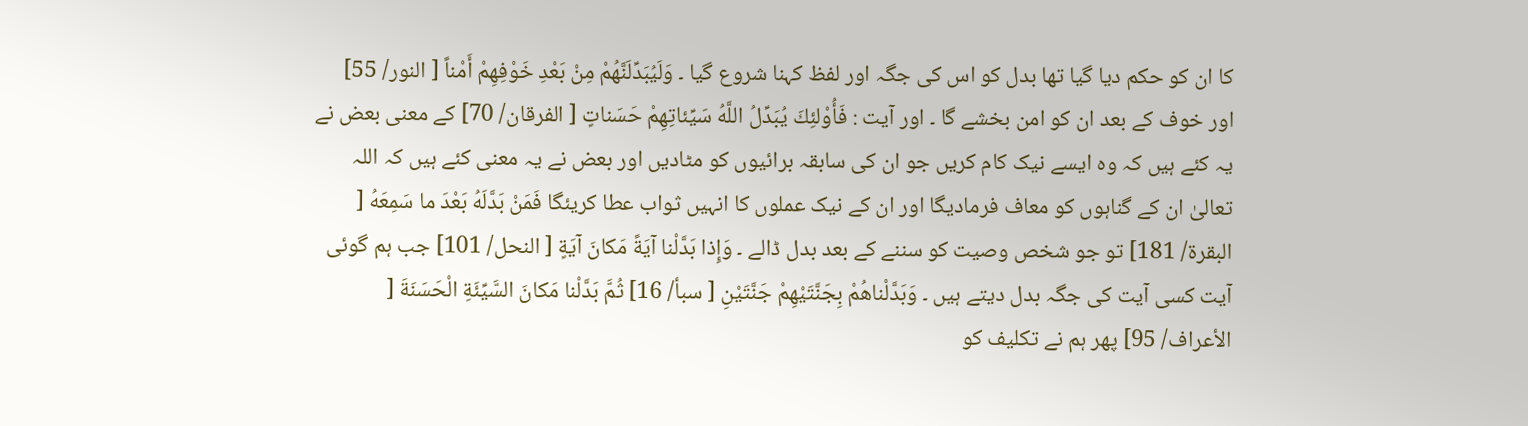کا ان کو حکم دیا گیا تھا بدل کو اس کی جگہ اور لفظ کہنا شروع گیا ۔ وَلَيُبَدِّلَنَّهُمْ مِنْ بَعْدِ خَوْفِهِمْ أَمْناً [ النور/ 55] اور خوف کے بعد ان کو امن بخشے گا ۔ اور آیت : فَأُوْلئِكَ يُبَدِّلُ اللَّهُ سَيِّئاتِهِمْ حَسَناتٍ [ الفرقان/ 70] کے معنی بعض نے یہ کئے ہیں کہ وہ ایسے نیک کام کریں جو ان کی سابقہ برائیوں کو مٹادیں اور بعض نے یہ معنی کئے ہیں کہ اللہ تعالیٰ ان کے گناہوں کو معاف فرمادیگا اور ان کے نیک عملوں کا انہیں ثواب عطا کریئگا فَمَنْ بَدَّلَهُ بَعْدَ ما سَمِعَهُ [ البقرة/ 181] تو جو شخص وصیت کو سننے کے بعد بدل ڈالے ۔ وَإِذا بَدَّلْنا آيَةً مَكانَ آيَةٍ [ النحل/ 101] جب ہم گوئی آیت کسی آیت کی جگہ بدل دیتے ہیں ۔ وَبَدَّلْناهُمْ بِجَنَّتَيْهِمْ جَنَّتَيْنِ [ سبأ/ 16] ثُمَّ بَدَّلْنا مَكانَ السَّيِّئَةِ الْحَسَنَةَ [ الأعراف/ 95] پھر ہم نے تکلیف کو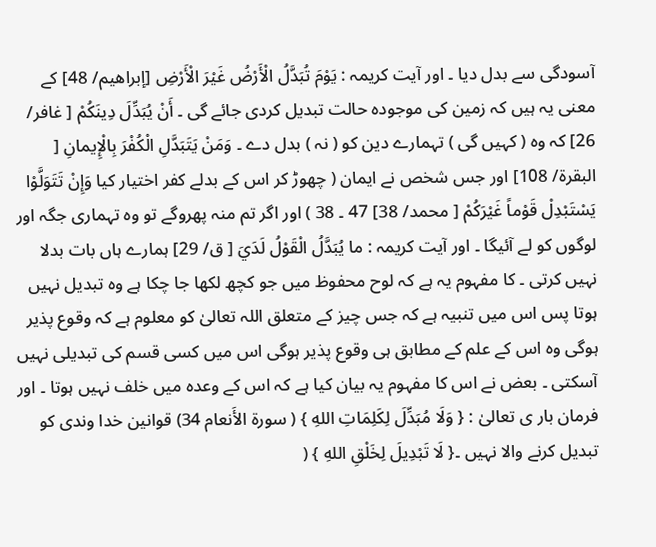آسودگی سے بدل دیا ۔ اور آیت کریمہ : يَوْمَ تُبَدَّلُ الْأَرْضُ غَيْرَ الْأَرْضِ [إبراهيم/ 48] کے معنی یہ ہیں کہ زمین کی موجودہ حالت تبدیل کردی جائے گی ۔ أَنْ يُبَدِّلَ دِينَكُمْ [ غافر/ 26] کہ وہ ( کہیں گی ) تہمارے دین کو ( نہ ) بدل دے ۔ وَمَنْ يَتَبَدَّلِ الْكُفْرَ بِالْإِيمانِ [ البقرة/ 108] اور جس شخص نے ایمان ( چھوڑ کر اس کے بدلے کفر اختیار کیا وَإِنْ تَتَوَلَّوْا يَسْتَبْدِلْ قَوْماً غَيْرَكُمْ [ محمد/ 38] 47 ۔ 38 ) اور اگر تم منہ پھروگے تو وہ تہماری جگہ اور لوگوں کو لے آئیگا ۔ اور آیت کریمہ : ما يُبَدَّلُ الْقَوْلُ لَدَيَ [ ق/ 29] ہمارے ہاں بات بدلا نہیں کرتی ۔ کا مفہوم یہ ہے کہ لوح محفوظ میں جو کچھ لکھا جا چکا ہے وہ تبدیل نہیں ہوتا پس اس میں تنبیہ ہے کہ جس چیز کے متعلق اللہ تعالیٰ کو معلوم ہے کہ وقوع پذیر ہوگی وہ اس کے علم کے مطابق ہی وقوع پذیر ہوگی اس میں کسی قسم کی تبدیلی نہیں آسکتی ۔ بعض نے اس کا مفہوم یہ بیان کیا ہے کہ اس کے وعدہ میں خلف نہیں ہوتا ۔ اور فرمان بار ی تعالیٰ : { وَلَا مُبَدِّلَ لِكَلِمَاتِ اللهِ } ( سورة الأَنعام 34) قوانین خدا وندی کو تبدیل کرنے والا نہیں ۔{ لَا تَبْدِيلَ لِخَلْقِ اللهِ } (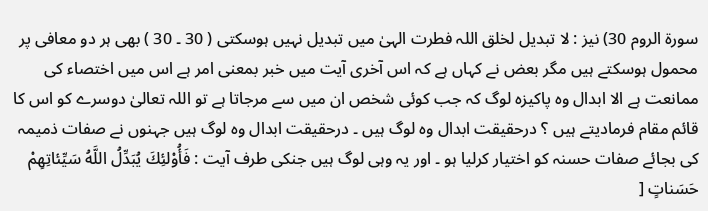سورة الروم 30) نیز : لا تبدیل لخلق اللہ فطرت الہیٰ میں تبدیل نہیں ہوسکتی ( 30 ۔ 30 ) بھی ہر دو معافی پر محمول ہوسکتے ہیں مگر بعض نے کہاں ہے کہ اس آخری آیت میں خبر بمعنی امر ہے اس میں اختصاء کی ممانعت ہے الا ابدال وہ پاکیزہ لوگ کہ جب کوئی شخص ان میں سے مرجاتا ہے تو اللہ تعالیٰ دوسرے کو اس کا قائم مقام فرمادیتے ہیں ؟ درحقیقت ابدال وہ لوگ ہیں ۔ درحقیقت ابدال وہ لوگ ہیں جہنوں نے صفات ذمیمہ کی بجائے صفات حسنہ کو اختیار کرلیا ہو ۔ اور یہ وہی لوگ ہیں جنکی طرف آیت : فَأُوْلئِكَ يُبَدِّلُ اللَّهُ سَيِّئاتِهِمْ حَسَناتٍ [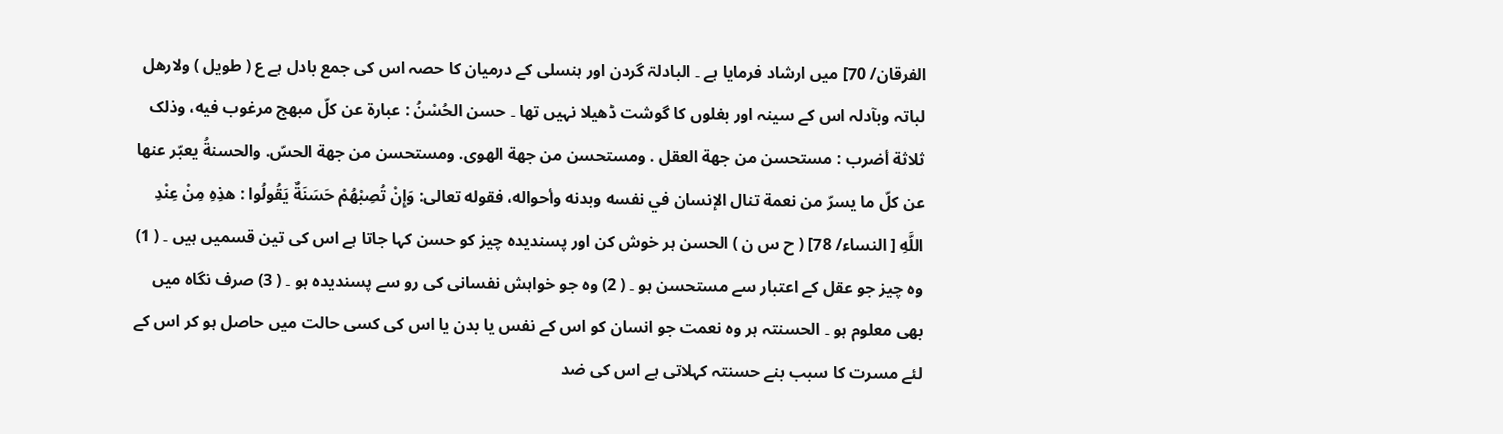الفرقان/ 70] میں ارشاد فرمایا ہے ۔ البادلۃ گردن اور ہنسلی کے درمیان کا حصہ اس کی جمع بادل ہے ع ( طویل ) ولارھل لباتہ وبآدلہ اس کے سینہ اور بغلوں کا گوشت ڈھیلا نہیں تھا ۔ حسن الحُسْنُ : عبارة عن کلّ مبهج مرغوب فيه، وذلک ثلاثة أضرب : مستحسن من جهة العقل . ومستحسن من جهة الهوى. ومستحسن من جهة الحسّ. والحسنةُ يعبّر عنها عن کلّ ما يسرّ من نعمة تنال الإنسان في نفسه وبدنه وأحواله، فقوله تعالی: وَإِنْ تُصِبْهُمْ حَسَنَةٌ يَقُولُوا : هذِهِ مِنْ عِنْدِ اللَّهِ [ النساء/ 78] ( ح س ن ) الحسن ہر خوش کن اور پسندیدہ چیز کو حسن کہا جاتا ہے اس کی تین قسمیں ہیں ۔ ( 1) وہ چیز جو عقل کے اعتبار سے مستحسن ہو ۔ ( 2) وہ جو خواہش نفسانی کی رو سے پسندیدہ ہو ۔ ( 3) صرف نگاہ میں بھی معلوم ہو ۔ الحسنتہ ہر وہ نعمت جو انسان کو اس کے نفس یا بدن یا اس کی کسی حالت میں حاصل ہو کر اس کے لئے مسرت کا سبب بنے حسنتہ کہلاتی ہے اس کی ضد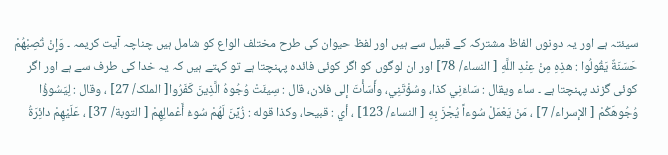سیئتہ ہے اور یہ دونوں الفاظ مشترکہ کے قبیل سے ہیں اور لفظ حیوان کی طرح مختلف الواع کو شامل ہیں چناچہ آیت کریمہ ۔ وَإِنْ تُصِبْهُمْ حَسَنَةٌ يَقُولُوا : هذِهِ مِنْ عِنْدِ اللَّهِ [ النساء/ 78] اور ان لوگوں کو اگر کوئی فائدہ پہنچتا ہے تو کہتے ہیں کہ یہ خدا کی طرف سے ہے اور اگر کوئی گزند پہنچتا ہے ۔ ساء ويقال : سَاءَنِي كذا، وسُؤْتَنِي، وأَسَأْتَ إلى فلان، قال : سِيئَتْ وُجُوهُ الَّذِينَ كَفَرُوا[ الملک/ 27] ، وقال : لِيَسُوؤُا وُجُوهَكُمْ [ الإسراء/ 7] ، مَنْ يَعْمَلْ سُوءاً يُجْزَ بِهِ [ النساء/ 123] ، أي : قبیحا، وکذا قوله : زُيِّنَ لَهُمْ سُوءُ أَعْمالِهِمْ [ التوبة/ 37] ، عَلَيْهِمْ دائِرَةُ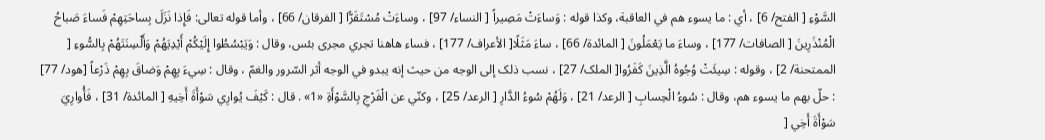السَّوْءِ [ الفتح/ 6] ، أي : ما يسوء هم في العاقبة، وکذا قوله : وَساءَتْ مَصِيراً [ النساء/ 97] ، وساءَتْ مُسْتَقَرًّا [ الفرقان/ 66] ، وأما قوله تعالی: فَإِذا نَزَلَ بِساحَتِهِمْ فَساءَ صَباحُ الْمُنْذَرِينَ [ الصافات/ 177] ، وساءَ ما يَعْمَلُونَ [ المائدة/ 66] ، ساءَ مَثَلًا[ الأعراف/ 177] ، فساء هاهنا تجري مجری بئس، وقال : وَيَبْسُطُوا إِلَيْكُمْ أَيْدِيَهُمْ وَأَلْسِنَتَهُمْ بِالسُّوءِ [ الممتحنة/ 2] ، وقوله : سِيئَتْ وُجُوهُ الَّذِينَ كَفَرُوا[ الملک/ 27] ، نسب ذلک إلى الوجه من حيث إنه يبدو في الوجه أثر السّرور والغمّ ، وقال : سِيءَ بِهِمْ وَضاقَ بِهِمْ ذَرْعاً [هود/ 77] : حلّ بهم ما يسوء هم، وقال : سُوءُ الْحِسابِ [ الرعد/ 21] ، وَلَهُمْ سُوءُ الدَّارِ [ الرعد/ 25] ، وكنّي عن الْفَرْجِ بِالسَّوْأَةِ «1» . قال : كَيْفَ يُوارِي سَوْأَةَ أَخِيهِ [ المائدة/ 31] ، فَأُوارِيَ سَوْأَةَ أَخِي [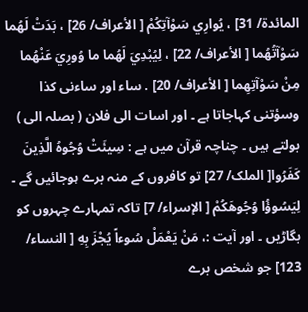المائدة/ 31] ، يُوارِي سَوْآتِكُمْ [ الأعراف/ 26] ، بَدَتْ لَهُما سَوْآتُهُما [ الأعراف/ 22] ، لِيُبْدِيَ لَهُما ما وُورِيَ عَنْهُما مِنْ سَوْآتِهِما [ الأعراف/ 20] . ساء اور ساءنی کذا وسؤتنی کہاجاتا ہے ۔ اور اسات الی فلان ( بصلہ الی ) بولتے ہیں ۔ چناچہ قرآن میں ہے : سِيئَتْ وُجُوهُ الَّذِينَ كَفَرُوا[ الملک/ 27] تو کافروں کے منہ برے ہوجائیں گے ۔ لِيَسُوؤُا وُجُوهَكُمْ [ الإسراء/ 7] تاکہ تمہارے چہروں کو بگاڑیں ۔ اور آیت :، مَنْ يَعْمَلْ سُوءاً يُجْزَ بِهِ [ النساء/ 123] جو شخص برے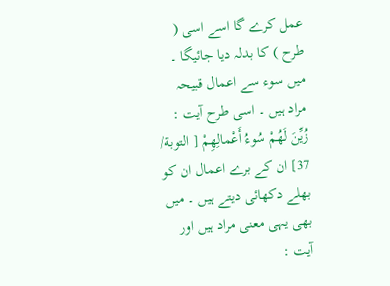عمل کرے گا اسے اسی ( طرح ) کا بدلہ دیا جائیگا ۔ میں سوء سے اعمال قبیحہ مراد ہیں ۔ اسی طرح آیت : زُيِّنَ لَهُمْ سُوءُ أَعْمالِهِمْ [ التوبة/ 37] ان کے برے اعمال ان کو بھلے دکھائی دیتے ہیں ۔ میں بھی یہی معنی مراد ہیں اور آیت :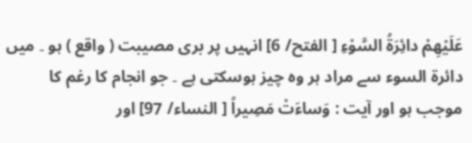عَلَيْهِمْ دائِرَةُ السَّوْءِ [ الفتح/ 6] انہیں پر بری مصیبت ( واقع ) ہو ۔ میں دائرۃ السوء سے مراد ہر وہ چیز ہوسکتی ہے ۔ جو انجام کا رغم کا موجب ہو اور آیت : وَساءَتْ مَصِيراً [ النساء/ 97] اور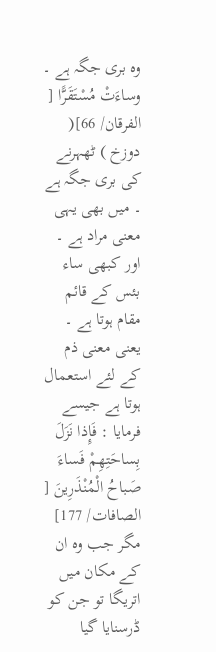وہ بری جگہ ہے ۔ وساءَتْ مُسْتَقَرًّا [ الفرقان/ 66]( دوزخ ) ٹھہرنے کی بری جگہ ہے ۔ میں بھی یہی معنی مراد ہے ۔ اور کبھی ساء بئس کے قائم مقام ہوتا ہے ۔ یعنی معنی ذم کے لئے استعمال ہوتا ہے جیسے فرمایا : فَإِذا نَزَلَ بِساحَتِهِمْ فَساءَ صَباحُ الْمُنْذَرِينَ [ الصافات/ 177] مگر جب وہ ان کے مکان میں اتریگا تو جن کو ڈرسنایا گیا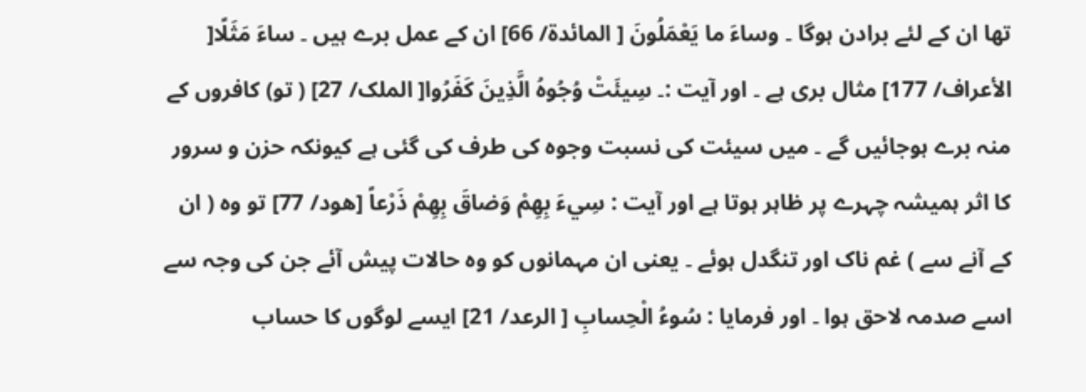تھا ان کے لئے برادن ہوگا ۔ وساءَ ما يَعْمَلُونَ [ المائدة/ 66] ان کے عمل برے ہیں ۔ ساءَ مَثَلًا[ الأعراف/ 177] مثال بری ہے ۔ اور آیت :۔ سِيئَتْ وُجُوهُ الَّذِينَ كَفَرُوا[ الملک/ 27] ( تو) کافروں کے منہ برے ہوجائیں گے ۔ میں سیئت کی نسبت وجوہ کی طرف کی گئی ہے کیونکہ حزن و سرور کا اثر ہمیشہ چہرے پر ظاہر ہوتا ہے اور آیت : سِيءَ بِهِمْ وَضاقَ بِهِمْ ذَرْعاً [هود/ 77] تو وہ ( ان کے آنے سے ) غم ناک اور تنگدل ہوئے ۔ یعنی ان مہمانوں کو وہ حالات پیش آئے جن کی وجہ سے اسے صدمہ لاحق ہوا ۔ اور فرمایا : سُوءُ الْحِسابِ [ الرعد/ 21] ایسے لوگوں کا حساب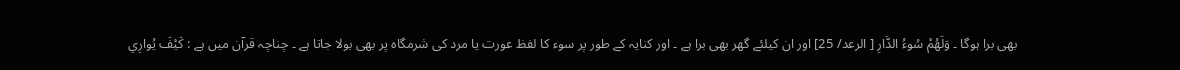بھی برا ہوگا ۔ وَلَهُمْ سُوءُ الدَّارِ [ الرعد/ 25] اور ان کیلئے گھر بھی برا ہے ۔ اور کنایہ کے طور پر سوء کا لفظ عورت یا مرد کی شرمگاہ پر بھی بولا جاتا ہے ۔ چناچہ قرآن میں ہے : كَيْفَ يُوارِي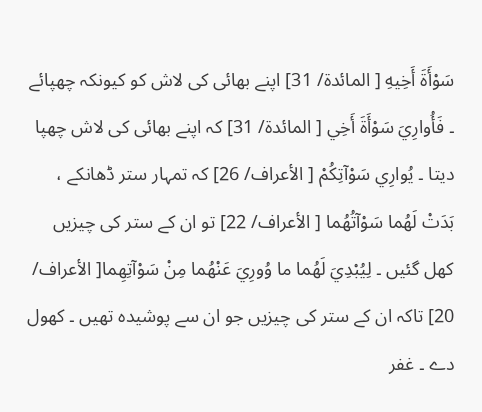سَوْأَةَ أَخِيهِ [ المائدة/ 31] اپنے بھائی کی لاش کو کیونکہ چھپائے ۔ فَأُوارِيَ سَوْأَةَ أَخِي [ المائدة/ 31] کہ اپنے بھائی کی لاش چھپا دیتا ۔ يُوارِي سَوْآتِكُمْ [ الأعراف/ 26] کہ تمہار ستر ڈھانکے ، بَدَتْ لَهُما سَوْآتُهُما [ الأعراف/ 22] تو ان کے ستر کی چیزیں کھل گئیں ۔ لِيُبْدِيَ لَهُما ما وُورِيَ عَنْهُما مِنْ سَوْآتِهِما[ الأعراف/ 20] تاکہ ان کے ستر کی چیزیں جو ان سے پوشیدہ تھیں ۔ کھول دے ۔ غفر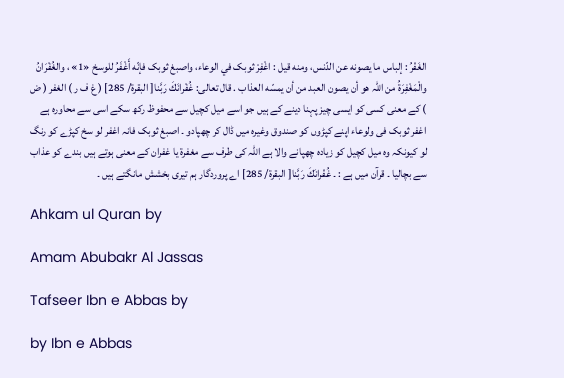الغَفْرُ : إلباس ما يصونه عن الدّنس، ومنه قيل : اغْفِرْ ثوبک في الوعاء، واصبغ ثوبک فإنّه أَغْفَرُ للوسخ «1» ، والغُفْرَانُ والْمَغْفِرَةُ من اللہ هو أن يصون العبد من أن يمسّه العذاب . قال تعالی: غُفْرانَكَ رَبَّنا[ البقرة/ 285] ( غ ف ر ) الغفر ( ض ) کے معنی کسی کو ایسی چیز پہنا دینے کے ہیں جو اسے میل کچیل سے محفوظ رکھ سکے اسی سے محاورہ ہے اغفر ثوبک فی ولوعاء اپنے کپڑوں کو صندوق وغیرہ میں ڈال کر چھپادو ۔ اصبغ ثوبک فانہ اغفر لو سخ کپڑے کو رنگ لو کیونکہ وہ میل کچیل کو زیادہ چھپانے والا ہے اللہ کی طرف سے مغفرۃ یا غفران کے معنی ہوتے ہیں بندے کو عذاب سے بچالیا ۔ قرآن میں ہے : ۔ غُفْرانَكَ رَبَّنا[ البقرة/ 285] اے پروردگار ہم تیری بخشش مانگتے ہیں ۔

Ahkam ul Quran by

Amam Abubakr Al Jassas

Tafseer Ibn e Abbas by

by Ibn e Abbas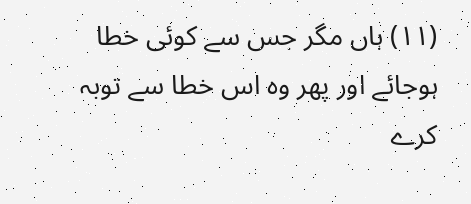(١١) ہاں مگر جس سے کوئی خطا ہوجائے اور پھر وہ اس خطا سے توبہ کرے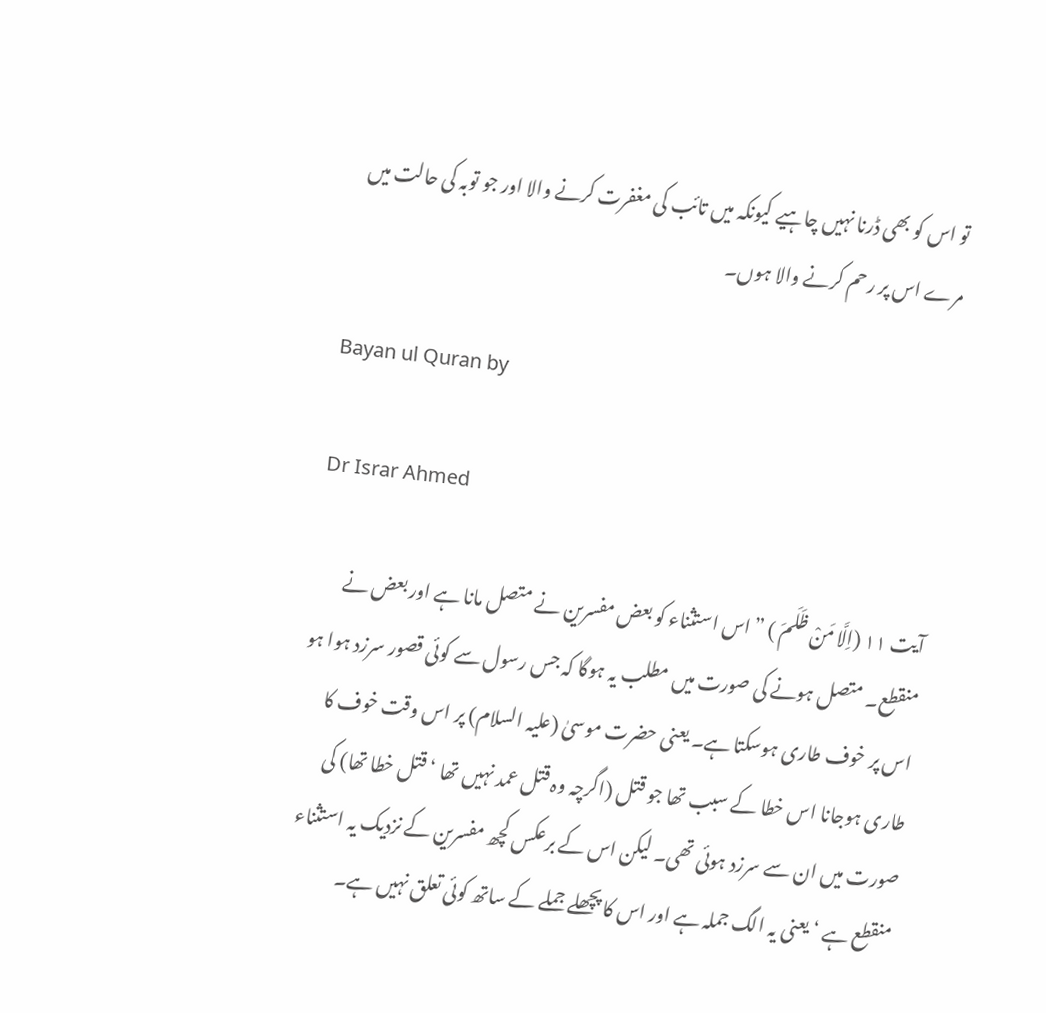تو اس کو بھی ڈرنا نہیں چاہیے کیونکہ میں تائب کی مغفرت کرنے والا اور جو توبہ کی حالت میں مرے اس پر رحم کرنے والا ہوں۔

Bayan ul Quran by

Dr Israr Ahmed

آیت ١١ (اِلَّا مَنْ ظَلَمَ ) ” اس استثناء کو بعض مفسرین نے متصل مانا ہے اور بعض نے منقطع۔ متصل ہونے کی صورت میں مطلب یہ ہوگا کہ جس رسول سے کوئی قصور سرزد ہوا ہو اس پر خوف طاری ہوسکتا ہے۔ یعنی حضرت موسیٰ (علیہ السلام) پر اس وقت خوف کا طاری ہوجانا اس خطا کے سبب تھا جو قتل (اگرچہ وہ قتل عمد نہیں تھا ‘ قتل خطا تھا) کی صورت میں ان سے سرزد ہوئی تھی۔ لیکن اس کے برعکس کچھ مفسرین کے نزدیک یہ استثناء منقطع ہے ‘ یعنی یہ الگ جملہ ہے اور اس کا پچھلے جملے کے ساتھ کوئی تعلق نہیں ہے۔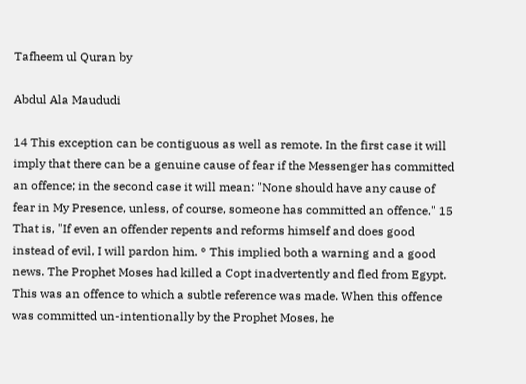Tafheem ul Quran by

Abdul Ala Maududi

14 This exception can be contiguous as well as remote. In the first case it will imply that there can be a genuine cause of fear if the Messenger has committed an offence; in the second case it will mean: "None should have any cause of fear in My Presence, unless, of course, someone has committed an offence." 15 That is, "If even an offender repents and reforms himself and does good instead of evil, I will pardon him. ° This implied both a warning and a good news. The Prophet Moses had killed a Copt inadvertently and fled from Egypt. This was an offence to which a subtle reference was made. When this offence was committed un-intentionally by the Prophet Moses, he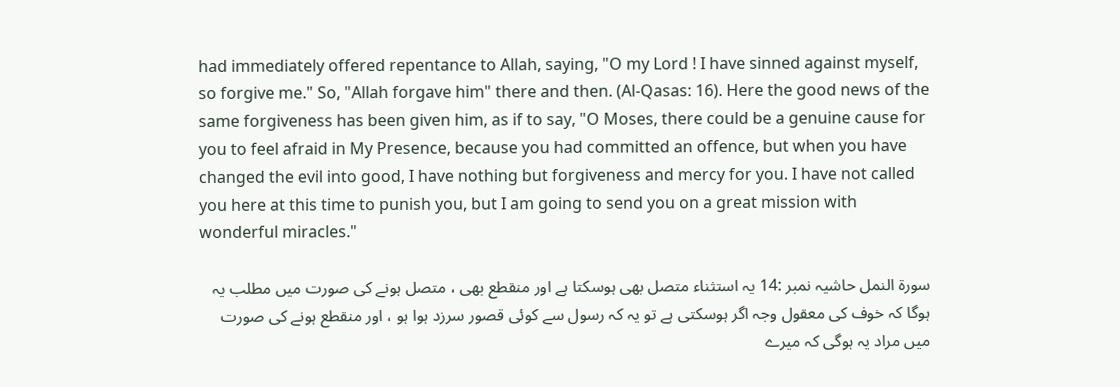had immediately offered repentance to Allah, saying, "O my Lord ! I have sinned against myself, so forgive me." So, "Allah forgave him" there and then. (Al-Qasas: 16). Here the good news of the same forgiveness has been given him, as if to say, "O Moses, there could be a genuine cause for you to feel afraid in My Presence, because you had committed an offence, but when you have changed the evil into good, I have nothing but forgiveness and mercy for you. I have not called you here at this time to punish you, but I am going to send you on a great mission with wonderful miracles."

سورة النمل حاشیہ نمبر :14 یہ استثناء متصل بھی ہوسکتا ہے اور منقطع بھی ، متصل ہونے کی صورت میں مطلب یہ ہوگا کہ خوف کی معقول وجہ اگر ہوسکتی ہے تو یہ کہ رسول سے کوئی قصور سرزد ہوا ہو ، اور منقطع ہونے کی صورت میں مراد یہ ہوگی کہ میرے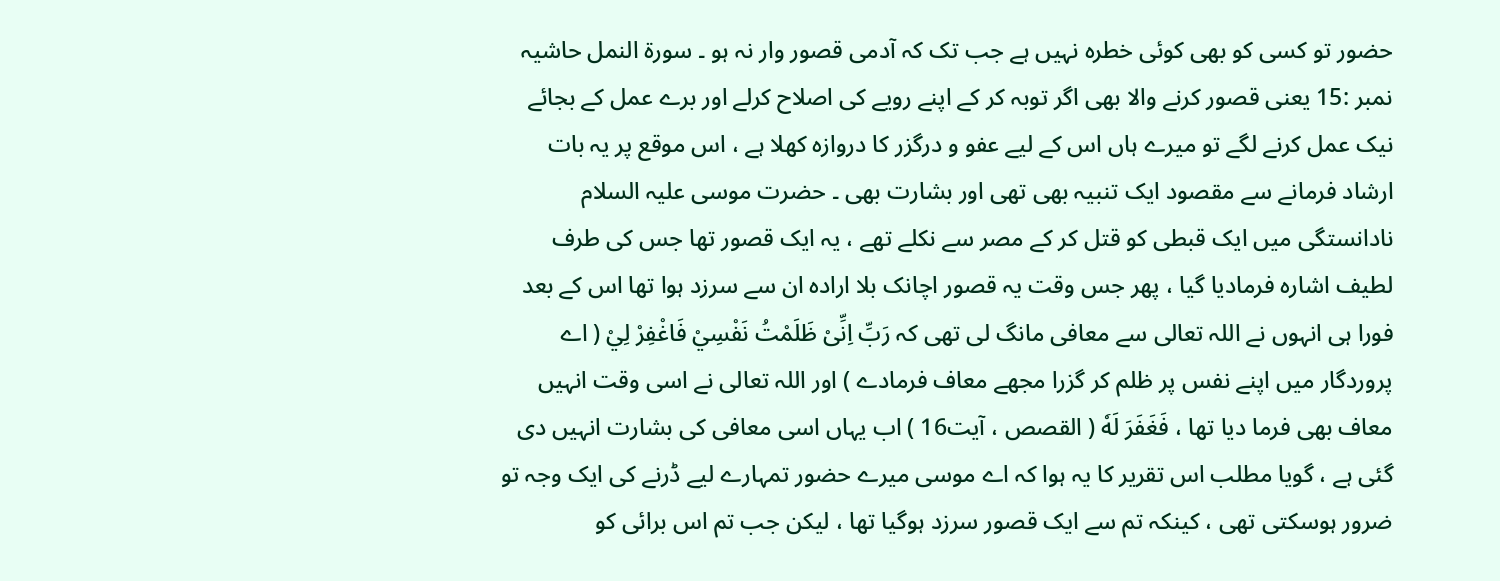حضور تو کسی کو بھی کوئی خطرہ نہیں ہے جب تک کہ آدمی قصور وار نہ ہو ۔ سورة النمل حاشیہ نمبر :15 یعنی قصور کرنے والا بھی اگر توبہ کر کے اپنے رویے کی اصلاح کرلے اور برے عمل کے بجائے نیک عمل کرنے لگے تو میرے ہاں اس کے لیے عفو و درگزر کا دروازہ کھلا ہے ، اس موقع پر یہ بات ارشاد فرمانے سے مقصود ایک تنبیہ بھی تھی اور بشارت بھی ۔ حضرت موسی علیہ السلام نادانستگی میں ایک قبطی کو قتل کر کے مصر سے نکلے تھے ، یہ ایک قصور تھا جس کی طرف لطیف اشارہ فرمادیا گیا ، پھر جس وقت یہ قصور اچانک بلا ارادہ ان سے سرزد ہوا تھا اس کے بعد فورا ہی انہوں نے اللہ تعالی سے معافی مانگ لی تھی کہ رَبِّ اِنِّىْ ظَلَمْتُ نَفْسِيْ فَاغْفِرْ لِيْ ( اے پروردگار میں اپنے نفس پر ظلم کر گزرا مجھے معاف فرمادے ) اور اللہ تعالی نے اسی وقت انہیں معاف بھی فرما دیا تھا ، فَغَفَرَ لَهٗ ( القصص ، آیت16 ) اب یہاں اسی معافی کی بشارت انہیں دی گئی ہے ، گویا مطلب اس تقریر کا یہ ہوا کہ اے موسی میرے حضور تمہارے لیے ڈرنے کی ایک وجہ تو ضرور ہوسکتی تھی ، کینکہ تم سے ایک قصور سرزد ہوگیا تھا ، لیکن جب تم اس برائی کو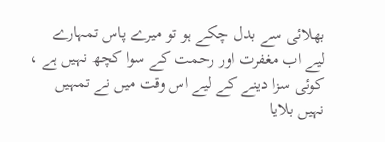بھلائی سے بدل چکے ہو تو میرے پاس تمہارے لیے اب مغفرت اور رحمت کے سوا کچھ نہیں ہے ، کوئی سزا دینے کے لیے اس وقت میں نے تمہیں نہیں بلایا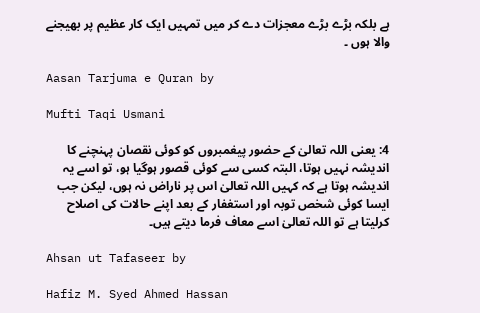ہے بلکہ بڑے بڑے معجزات دے کر میں تمہیں ایک کار عظیم پر بھیجنے والا ہوں ۔

Aasan Tarjuma e Quran by

Mufti Taqi Usmani

4: یعنی اللہ تعالیٰ کے حضور پیغمبروں کو کوئی نقصان پہنچنے کا اندیشہ نہیں ہوتا، البتہ کسی سے کوئی قصور ہوگیا ہو، تو اسے یہ اندیشہ ہوتا ہے کہ کہیں اللہ تعالیٰ اس پر ناراض نہ ہوں، لیکن جب ایسا کوئی شخص توبہ اور استغفار کے بعد اپنے حالات کی اصلاح کرلیتا ہے تو اللہ تعالیٰ اسے معاف فرما دیتے ہیں۔

Ahsan ut Tafaseer by

Hafiz M. Syed Ahmed Hassan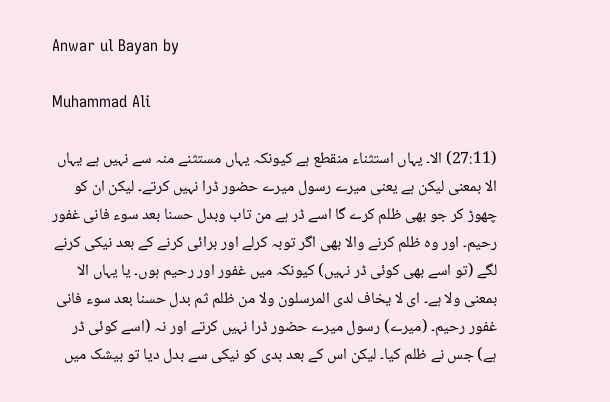Anwar ul Bayan by

Muhammad Ali

(27:11) الا۔ یہاں استثناء منقطع ہے کیونکہ یہاں مستثنے منہ سے نہیں ہے یہاں الا بمعنی لیکن ہے یعنی میرے رسول میرے حضور ڈرا نہیں کرتے۔ لیکن ان کو چھوڑ کر جو بھی ظلم کرے گا اسے ڈر ہے من تاب وبدل حسنا بعد سوء فانی غفور رحیم۔ اور وہ ظلم کرنے والا بھی اگر توبہ کرلے اور برائی کرنے کے بعد نیکی کرنے لگے (تو اسے بھی کوئی ڈر نہیں) کیونکہ میں غفور اور رحیم ہوں۔ یا یہاں الا بمعنی ولا ہے۔ ای لا یخاف لدی المرسلون ولا من ظلم ثم بدل حسنا بعد سوء فانی غفور رحیم۔ (میرے) رسول میرے حضور ڈرا نہیں کرتے اور نہ (اسے کوئی ڈر ہے) جس نے ظلم کیا۔ لیکن اس کے بعد بدی کو نیکی سے بدل دیا تو بیشک میں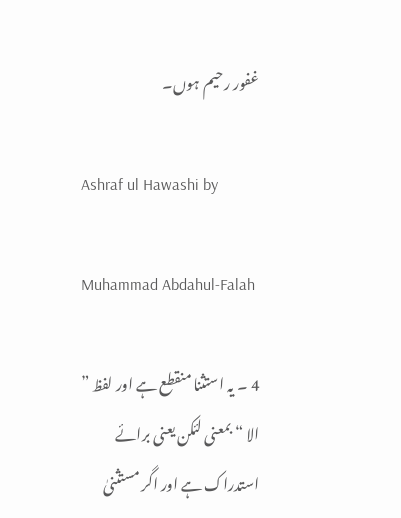غفور رحیم ہوں۔

Ashraf ul Hawashi by

Muhammad Abdahul-Falah

4 ۔ یہ استثنا منقطع ہے اور لفظ ” الا “ بمعنی لئکن یعنی برائے استدراک ہے اور اگر مستثنیٰ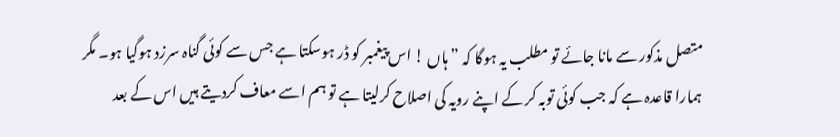متصل مذکور سے مانا جائے تو مطلب یہ ہوگا کہ ” ہاں ! اس پیغمبر کو ڈر ہوسکتا ہے جس سے کوئی گناہ سرزد ہوگیا ہو۔ مگر ہمارا قاعدہ ہے کہ جب کوئی توبہ کر کے اپنے رویہ کی اصلاح کرلیتا ہے تو ہم اسے معاف کردیتے ہیں اس کے بعد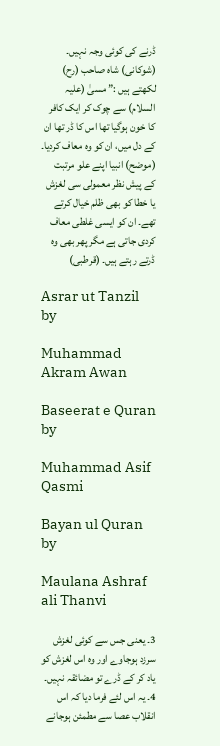ڈرنے کی کوئی وجہ نہیں۔ (شوکانی) شاہ صاحب (رح) لکھتے ہیں :” مسیٰ (علیہ السلام) سے چوک کر ایک کافر کا خون ہوگیا تھا اس کا ڈر تھا ان کے دل میں، ان کو وہ معاف کردیا۔ (موضح) انبیا اپنے علو مرتبت کے پیش نظر معمولی سی لغزش یا خطا کو بھی ظلم خیال کرتے تھے۔ ان کو ایسی غلطی معاف کردی جاتی ہے مگر پھر بھی وہ ڈرتے رہتے ہیں۔ (قرطبی)

Asrar ut Tanzil by

Muhammad Akram Awan

Baseerat e Quran by

Muhammad Asif Qasmi

Bayan ul Quran by

Maulana Ashraf ali Thanvi

3۔ یعنی جس سے کوئی لغزش سرزد ہوجاوے اور وہ اس لغزش کو یاد کر کے ڈرے تو مضائقہ نہیں۔ 4۔ یہ اس لئے فرما دیا کہ اس انقلاب عصا سے مطمئن ہوجانے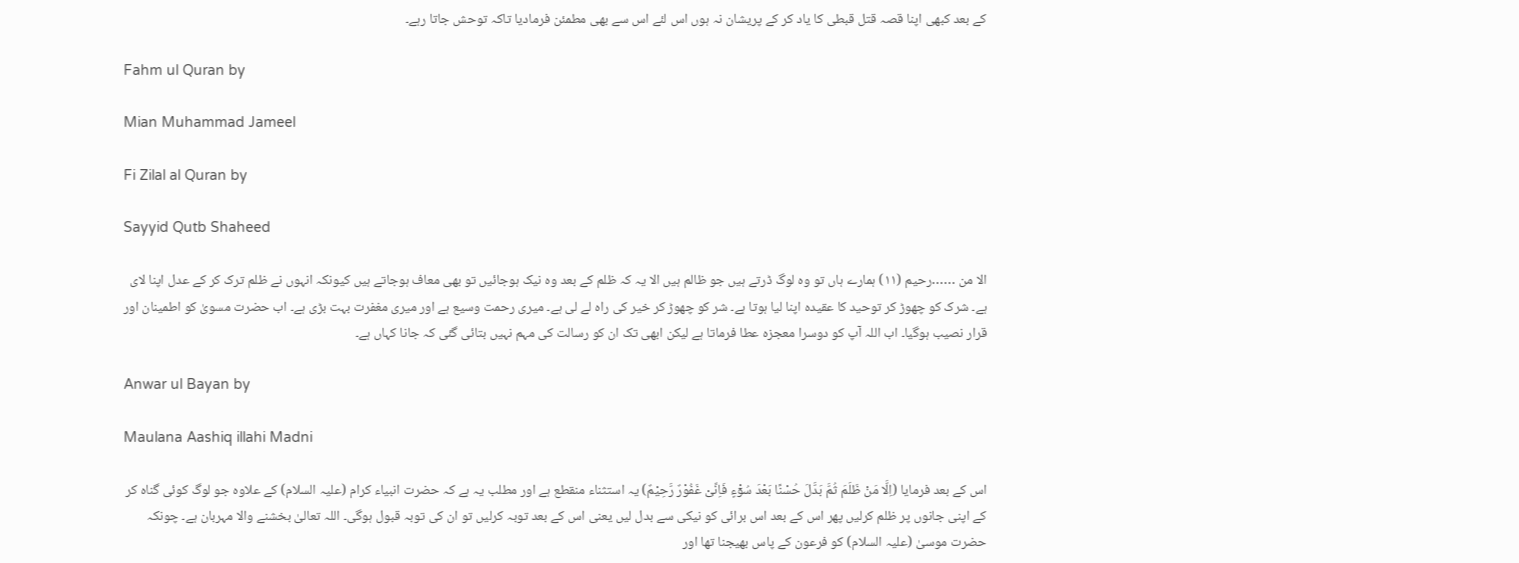کے بعد کبھی اپنا قصہ قتل قبطی کا یاد کر کے پریشان نہ ہوں اس لئے اس سے بھی مطمئن فرمادیا تاکہ توحش جاتا رہے۔

Fahm ul Quran by

Mian Muhammad Jameel

Fi Zilal al Quran by

Sayyid Qutb Shaheed

الا من ……رحیم (١١) ہمارے ہاں تو وہ لوگ ڈرتے ہیں جو ظالم ہیں الا یہ کہ ظلم کے بعد وہ نیک ہوجائیں تو بھی معاف ہوجاتے ہیں کیونکہ انہوں نے ظلم ترک کر کے عدل اپنا لای ہے۔ شرک کو چھوڑ کر توحید کا عقیدہ اپنا لیا ہوتا ہے۔ شر کو چھوڑ کر خیر کی راہ لے لی ہے۔ میری رحمت وسیع ہے اور میری مغفرت بہت بڑی ہے۔ اب حضرت مسویٰ کو اطمینان اور قرار نصیب ہوگیا۔ اب اللہ آپ کو دوسرا معجزہ عطا فرماتا ہے لیکن ابھی تک ان کو رسالت کی مہم نہیں بتائی گئی کہ جانا کہاں ہے۔

Anwar ul Bayan by

Maulana Aashiq illahi Madni

اس کے بعد فرمایا (اِلَّا مَنْ ظَلَمَ ثُمَّ بَدَّلَ حُسْنًا بَعْدَ سُوْٓءٍ فَاِنِّیْ غَفُوْرٌ رَّحِیْمٌ) یہ استثناء منقطع ہے اور مطلب یہ ہے کہ حضرت انبیاء کرام (علیہ السلام) کے علاوہ جو لوگ کوئی گناہ کر کے اپنی جانوں پر ظلم کرلیں پھر اس کے بعد اس برائی کو نیکی سے بدل لیں یعنی اس کے بعد توبہ کرلیں تو ان کی توبہ قبول ہوگی۔ اللہ تعالیٰ بخشنے والا مہربان ہے۔ چونکہ حضرت موسیٰ (علیہ السلام) کو فرعون کے پاس بھیجنا تھا اور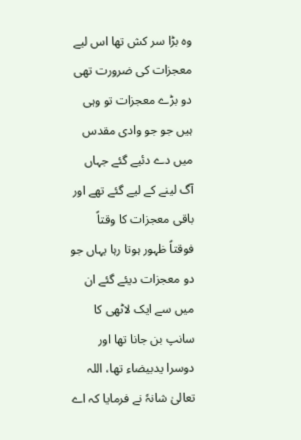وہ بڑا سر کش تھا اس لیے معجزات کی ضرورت تھی دو بڑے معجزات تو وہی ہیں جو جو وادی مقدس میں دے دئیے گئے جہاں آگ لینے کے لیے گئے تھے اور باقی معجزات کا وقتاً فوقتاً ظہور ہوتا رہا یہاں جو دو معجزات دیئے گئے ان میں سے ایک لاٹھی کا سانپ بن جانا تھا اور دوسرا یدبیضاء تھا، اللہ تعالیٰ شانہٗ نے فرمایا کہ اے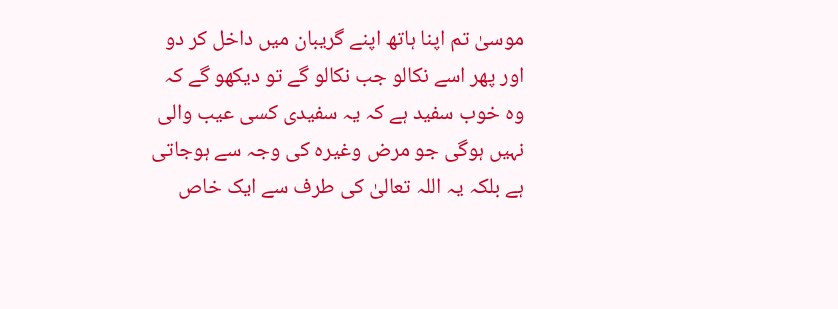موسیٰ تم اپنا ہاتھ اپنے گریبان میں داخل کر دو اور پھر اسے نکالو جب نکالو گے تو دیکھو گے کہ وہ خوب سفید ہے کہ یہ سفیدی کسی عیب والی نہیں ہوگی جو مرض وغیرہ کی وجہ سے ہوجاتی ہے بلکہ یہ اللہ تعالیٰ کی طرف سے ایک خاص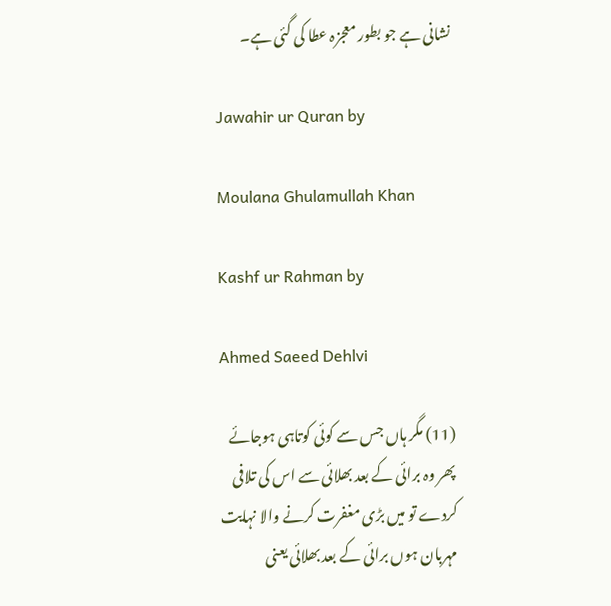نشانی ہے جو بطور معجزہ عطا کی گئی ہے۔

Jawahir ur Quran by

Moulana Ghulamullah Khan

Kashf ur Rahman by

Ahmed Saeed Dehlvi

(11) مگر ہاں جس سے کوئی کوتاہی ہوجائے پھر وہ برائی کے بعد بھلائی سے اس کی تلافی کردے تو میں بڑی مغفرت کرنے والا نہایت مہربان ہوں برائی کے بعد بھلائی یعنی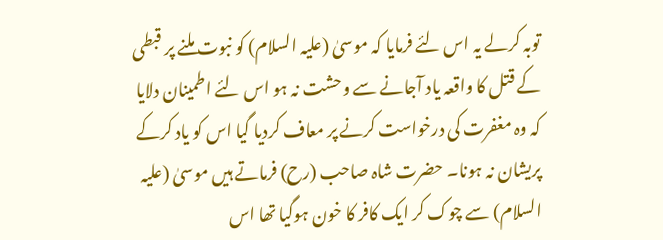توبہ کرلے یہ اس لئے فرمایا کہ موسیٰ (علیہ السلام) کو نبوت ملنے پر قبطی کے قتل کا واقعہ یاد آجانے سے وحشت نہ ہو اس لئے اطمینان دلایا کہ وہ مغفرت کی درخواست کرنے پر معاف کردیا گیا اس کو یاد کرکے پریشان نہ ہونا۔ حضرت شاہ صاحب (رح) فرماتے ہیں موسیٰ (علیہ السلام) سے چوک کر ایک کافر کا خون ہوگیا تھا اس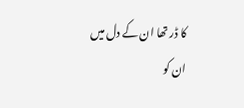کا ڈر تھا ان کے دل میں ان کو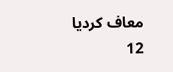معاف کردیا 12